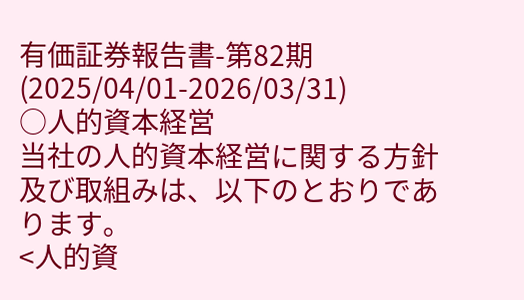有価証券報告書-第82期(2025/04/01-2026/03/31)
○人的資本経営
当社の人的資本経営に関する方針及び取組みは、以下のとおりであります。
<人的資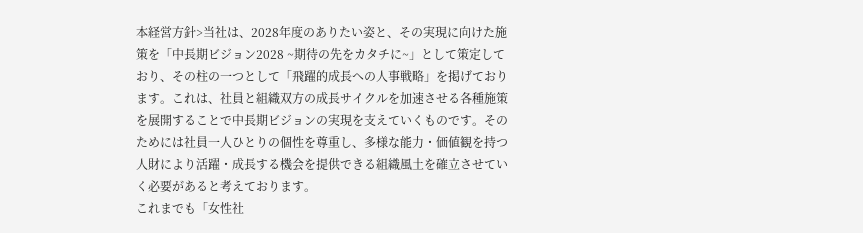本経営方針>当社は、2028年度のありたい姿と、その実現に向けた施策を「中長期ビジョン2028 ~期待の先をカタチに~」として策定しており、その柱の一つとして「飛躍的成長への人事戦略」を掲げております。これは、社員と組織双方の成長サイクルを加速させる各種施策を展開することで中長期ビジョンの実現を支えていくものです。そのためには社員一人ひとりの個性を尊重し、多様な能力・価値観を持つ人財により活躍・成長する機会を提供できる組織風土を確立させていく必要があると考えております。
これまでも「女性社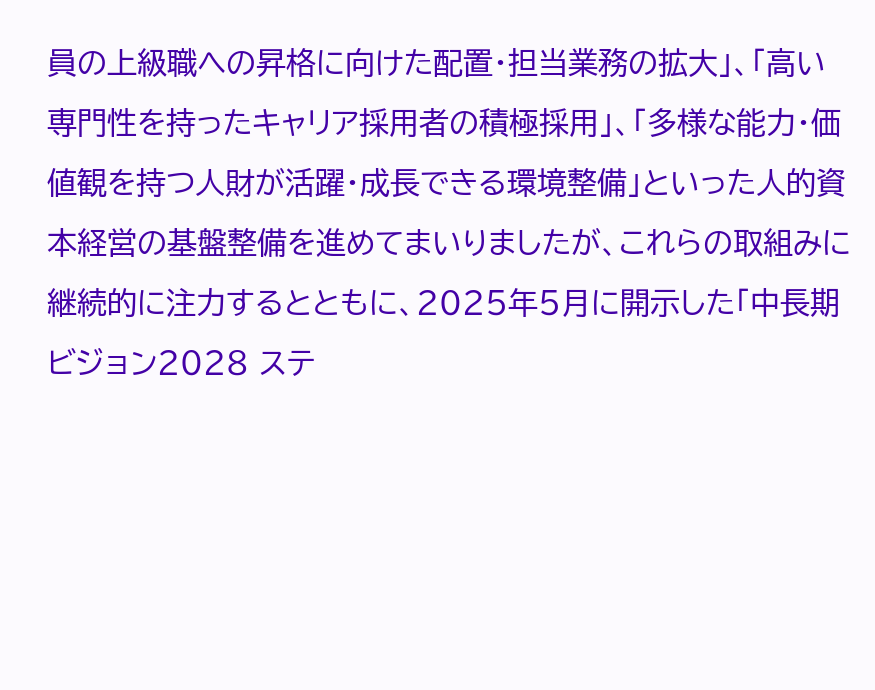員の上級職への昇格に向けた配置・担当業務の拡大」、「高い専門性を持ったキャリア採用者の積極採用」、「多様な能力・価値観を持つ人財が活躍・成長できる環境整備」といった人的資本経営の基盤整備を進めてまいりましたが、これらの取組みに継続的に注力するとともに、2025年5月に開示した「中長期ビジョン2028 ステ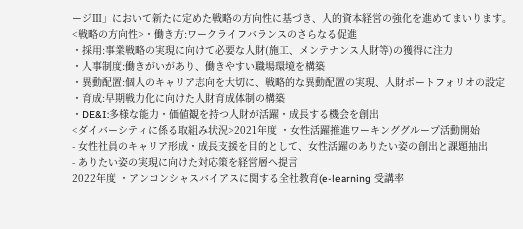ージⅢ」において新たに定めた戦略の方向性に基づき、人的資本経営の強化を進めてまいります。
<戦略の方向性>・働き方:ワークライフバランスのさらなる促進
・採用:事業戦略の実現に向けて必要な人財(施工、メンテナンス人財等)の獲得に注力
・人事制度:働きがいがあり、働きやすい職場環境を構築
・異動配置:個人のキャリア志向を大切に、戦略的な異動配置の実現、人財ポートフォリオの設定
・育成:早期戦力化に向けた人財育成体制の構築
・DE&I:多様な能力・価値観を持つ人財が活躍・成長する機会を創出
<ダイバーシティに係る取組み状況>2021年度 ・女性活躍推進ワーキンググループ活動開始
- 女性社員のキャリア形成・成長支援を目的として、女性活躍のありたい姿の創出と課題抽出
- ありたい姿の実現に向けた対応策を経営層へ提言
2022年度 ・アンコンシャスバイアスに関する全社教育(e-learning 受講率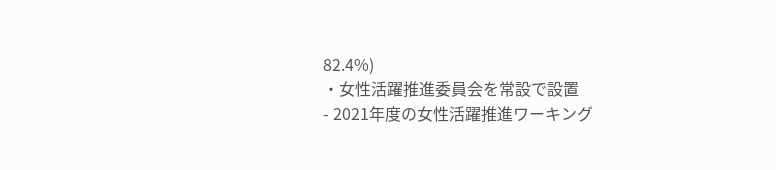82.4%)
・女性活躍推進委員会を常設で設置
- 2021年度の女性活躍推進ワーキング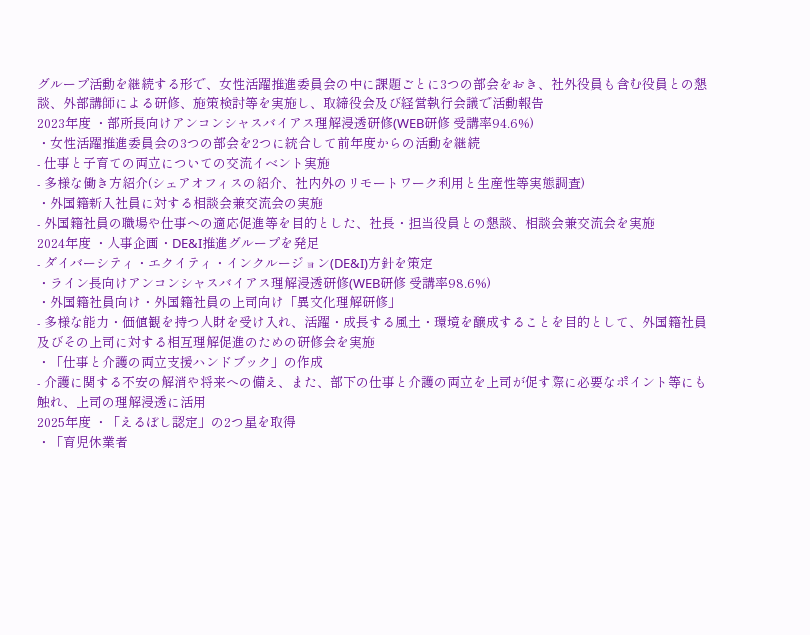グループ活動を継続する形で、女性活躍推進委員会の中に課題ごとに3つの部会をおき、社外役員も含む役員との懇談、外部講師による研修、施策検討等を実施し、取締役会及び経営執行会議で活動報告
2023年度 ・部所長向けアンコンシャスバイアス理解浸透研修(WEB研修 受講率94.6%)
・女性活躍推進委員会の3つの部会を2つに統合して前年度からの活動を継続
- 仕事と子育ての両立についての交流イベント実施
- 多様な働き方紹介(シェアオフィスの紹介、社内外のリモートワーク利用と生産性等実態調査)
・外国籍新入社員に対する相談会兼交流会の実施
- 外国籍社員の職場や仕事への適応促進等を目的とした、社長・担当役員との懇談、相談会兼交流会を実施
2024年度 ・人事企画・DE&I推進グループを発足
- ダイバーシティ・エクイティ・インクルージョン(DE&I)方針を策定
・ライン長向けアンコンシャスバイアス理解浸透研修(WEB研修 受講率98.6%)
・外国籍社員向け・外国籍社員の上司向け「異文化理解研修」
- 多様な能力・価値観を持つ人財を受け入れ、活躍・成長する風土・環境を醸成することを目的として、外国籍社員及びその上司に対する相互理解促進のための研修会を実施
・「仕事と介護の両立支援ハンドブック」の作成
- 介護に関する不安の解消や将来への備え、また、部下の仕事と介護の両立を上司が促す際に必要なポイント等にも触れ、上司の理解浸透に活用
2025年度 ・「えるぼし認定」の2つ星を取得
・「育児休業者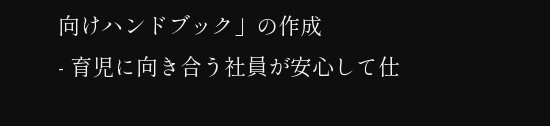向けハンドブック」の作成
- 育児に向き合う社員が安心して仕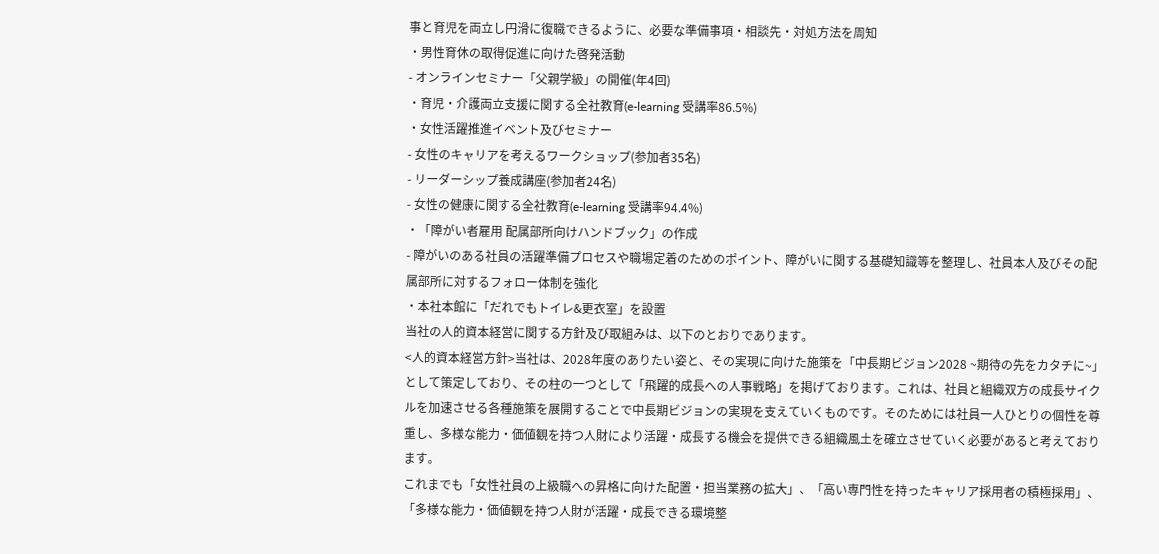事と育児を両立し円滑に復職できるように、必要な準備事項・相談先・対処方法を周知
・男性育休の取得促進に向けた啓発活動
- オンラインセミナー「父親学級」の開催(年4回)
・育児・介護両立支援に関する全社教育(e-learning 受講率86.5%)
・女性活躍推進イベント及びセミナー
- 女性のキャリアを考えるワークショップ(参加者35名)
- リーダーシップ養成講座(参加者24名)
- 女性の健康に関する全社教育(e-learning 受講率94.4%)
・「障がい者雇用 配属部所向けハンドブック」の作成
- 障がいのある社員の活躍準備プロセスや職場定着のためのポイント、障がいに関する基礎知識等を整理し、社員本人及びその配属部所に対するフォロー体制を強化
・本社本館に「だれでもトイレ&更衣室」を設置
当社の人的資本経営に関する方針及び取組みは、以下のとおりであります。
<人的資本経営方針>当社は、2028年度のありたい姿と、その実現に向けた施策を「中長期ビジョン2028 ~期待の先をカタチに~」として策定しており、その柱の一つとして「飛躍的成長への人事戦略」を掲げております。これは、社員と組織双方の成長サイクルを加速させる各種施策を展開することで中長期ビジョンの実現を支えていくものです。そのためには社員一人ひとりの個性を尊重し、多様な能力・価値観を持つ人財により活躍・成長する機会を提供できる組織風土を確立させていく必要があると考えております。
これまでも「女性社員の上級職への昇格に向けた配置・担当業務の拡大」、「高い専門性を持ったキャリア採用者の積極採用」、「多様な能力・価値観を持つ人財が活躍・成長できる環境整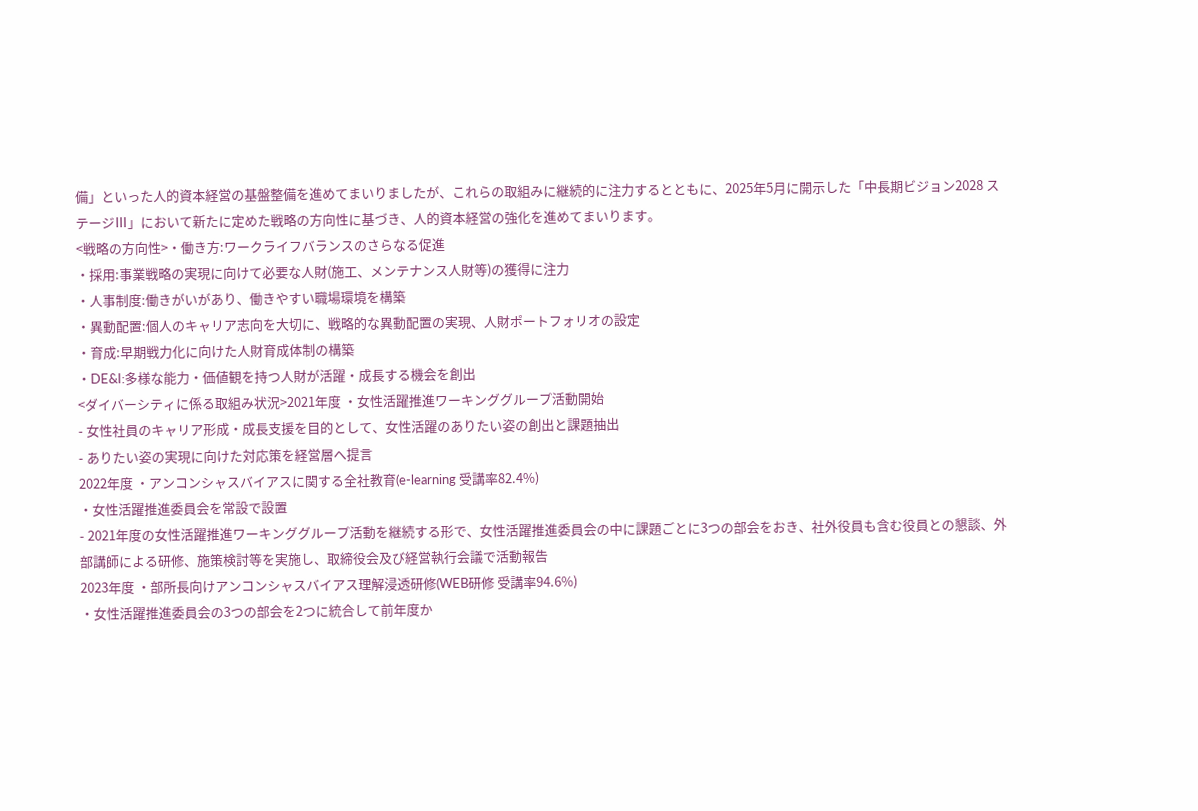備」といった人的資本経営の基盤整備を進めてまいりましたが、これらの取組みに継続的に注力するとともに、2025年5月に開示した「中長期ビジョン2028 ステージⅢ」において新たに定めた戦略の方向性に基づき、人的資本経営の強化を進めてまいります。
<戦略の方向性>・働き方:ワークライフバランスのさらなる促進
・採用:事業戦略の実現に向けて必要な人財(施工、メンテナンス人財等)の獲得に注力
・人事制度:働きがいがあり、働きやすい職場環境を構築
・異動配置:個人のキャリア志向を大切に、戦略的な異動配置の実現、人財ポートフォリオの設定
・育成:早期戦力化に向けた人財育成体制の構築
・DE&I:多様な能力・価値観を持つ人財が活躍・成長する機会を創出
<ダイバーシティに係る取組み状況>2021年度 ・女性活躍推進ワーキンググループ活動開始
- 女性社員のキャリア形成・成長支援を目的として、女性活躍のありたい姿の創出と課題抽出
- ありたい姿の実現に向けた対応策を経営層へ提言
2022年度 ・アンコンシャスバイアスに関する全社教育(e-learning 受講率82.4%)
・女性活躍推進委員会を常設で設置
- 2021年度の女性活躍推進ワーキンググループ活動を継続する形で、女性活躍推進委員会の中に課題ごとに3つの部会をおき、社外役員も含む役員との懇談、外部講師による研修、施策検討等を実施し、取締役会及び経営執行会議で活動報告
2023年度 ・部所長向けアンコンシャスバイアス理解浸透研修(WEB研修 受講率94.6%)
・女性活躍推進委員会の3つの部会を2つに統合して前年度か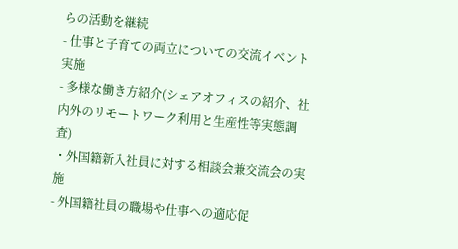らの活動を継続
- 仕事と子育ての両立についての交流イベント実施
- 多様な働き方紹介(シェアオフィスの紹介、社内外のリモートワーク利用と生産性等実態調査)
・外国籍新入社員に対する相談会兼交流会の実施
- 外国籍社員の職場や仕事への適応促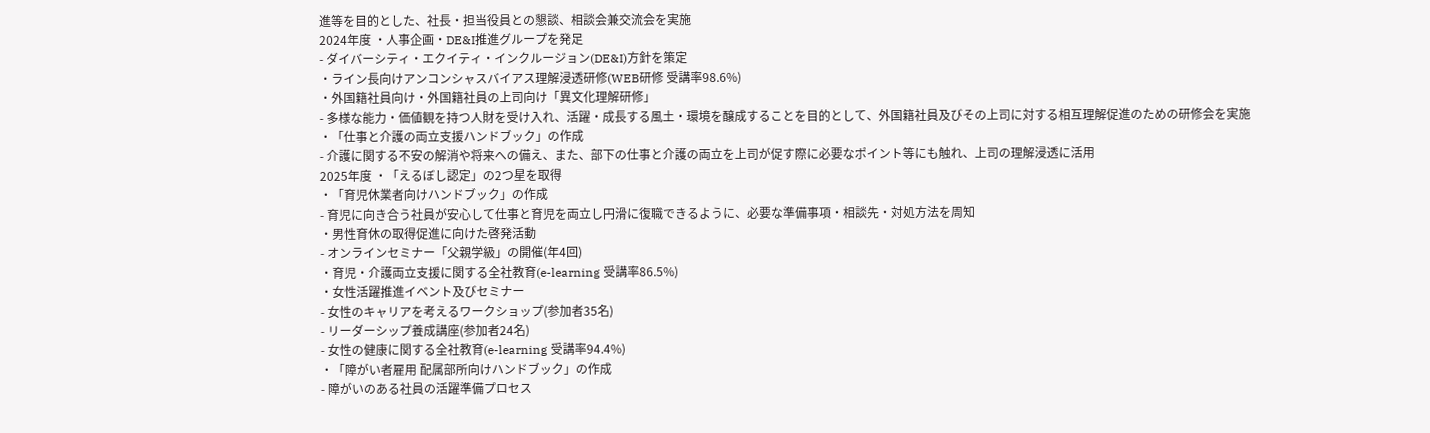進等を目的とした、社長・担当役員との懇談、相談会兼交流会を実施
2024年度 ・人事企画・DE&I推進グループを発足
- ダイバーシティ・エクイティ・インクルージョン(DE&I)方針を策定
・ライン長向けアンコンシャスバイアス理解浸透研修(WEB研修 受講率98.6%)
・外国籍社員向け・外国籍社員の上司向け「異文化理解研修」
- 多様な能力・価値観を持つ人財を受け入れ、活躍・成長する風土・環境を醸成することを目的として、外国籍社員及びその上司に対する相互理解促進のための研修会を実施
・「仕事と介護の両立支援ハンドブック」の作成
- 介護に関する不安の解消や将来への備え、また、部下の仕事と介護の両立を上司が促す際に必要なポイント等にも触れ、上司の理解浸透に活用
2025年度 ・「えるぼし認定」の2つ星を取得
・「育児休業者向けハンドブック」の作成
- 育児に向き合う社員が安心して仕事と育児を両立し円滑に復職できるように、必要な準備事項・相談先・対処方法を周知
・男性育休の取得促進に向けた啓発活動
- オンラインセミナー「父親学級」の開催(年4回)
・育児・介護両立支援に関する全社教育(e-learning 受講率86.5%)
・女性活躍推進イベント及びセミナー
- 女性のキャリアを考えるワークショップ(参加者35名)
- リーダーシップ養成講座(参加者24名)
- 女性の健康に関する全社教育(e-learning 受講率94.4%)
・「障がい者雇用 配属部所向けハンドブック」の作成
- 障がいのある社員の活躍準備プロセス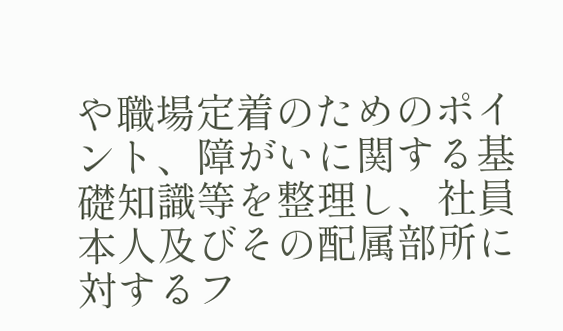や職場定着のためのポイント、障がいに関する基礎知識等を整理し、社員本人及びその配属部所に対するフ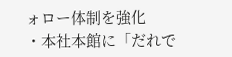ォロー体制を強化
・本社本館に「だれで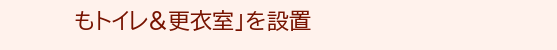もトイレ&更衣室」を設置